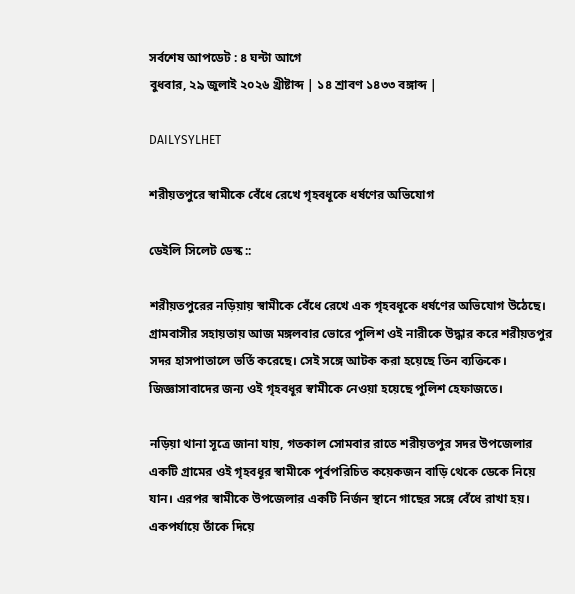সর্বশেষ আপডেট : ৪ ঘন্টা আগে
বুধবার, ২৯ জুলাই ২০২৬ খ্রীষ্টাব্দ | ১৪ শ্রাবণ ১৪৩৩ বঙ্গাব্দ |

DAILYSYLHET

শরীয়তপুরে স্বামীকে বেঁধে রেখে গৃহবধূকে ধর্ষণের অভিযোগ

ডেইলি সিলেট ডেস্ক ::

শরীয়তপুরের নড়িয়ায় স্বামীকে বেঁধে রেখে এক গৃহবধূকে ধর্ষণের অভিযোগ উঠেছে। গ্রামবাসীর সহায়তায় আজ মঙ্গলবার ভোরে পুলিশ ওই নারীকে উদ্ধার করে শরীয়তপুর সদর হাসপাতালে ভর্তি করেছে। সেই সঙ্গে আটক করা হয়েছে তিন ব্যক্তিকে। জিজ্ঞাসাবাদের জন্য ওই গৃহবধূর স্বামীকে নেওয়া হয়েছে পুলিশ হেফাজতে।

নড়িয়া থানা সূত্রে জানা যায়, গতকাল সোমবার রাতে শরীয়তপুর সদর উপজেলার একটি গ্রামের ওই গৃহবধূর স্বামীকে পূর্বপরিচিত কয়েকজন বাড়ি থেকে ডেকে নিয়ে যান। এরপর স্বামীকে উপজেলার একটি নির্জন স্থানে গাছের সঙ্গে বেঁধে রাখা হয়। একপর্যায়ে তাঁকে দিয়ে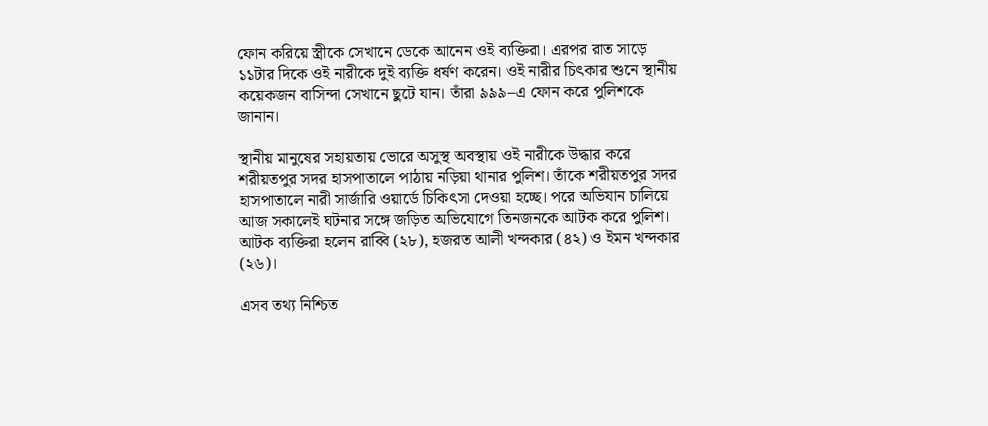ফোন করিয়ে স্ত্রীকে সেখানে ডেকে আনেন ওই ব্যক্তিরা। এরপর রাত সাড়ে ১১টার দিকে ওই নারীকে দুই ব্যক্তি ধর্ষণ করেন। ওই নারীর চিৎকার শুনে স্থানীয় কয়েকজন বাসিন্দা সেখানে ছুটে যান। তাঁরা ৯৯৯–এ ফোন করে পুলিশকে জানান।

স্থানীয় মানুষের সহায়তায় ভোরে অসুস্থ অবস্থায় ওই নারীকে উদ্ধার করে শরীয়তপুর সদর হাসপাতালে পাঠায় নড়িয়া থানার পুলিশ। তাঁকে শরীয়তপুর সদর হাসপাতালে নারী সার্জারি ওয়ার্ডে চিকিৎসা দেওয়া হচ্ছে। পরে অভিযান চালিয়ে আজ সকালেই ঘটনার সঙ্গে জড়িত অভিযোগে তিনজনকে আটক করে পুলিশ। আটক ব্যক্তিরা হলেন রাব্বি (২৮), হজরত আলী খন্দকার (৪২) ও ইমন খন্দকার (২৬)।

এসব তথ্য নিশ্চিত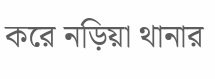করে নড়িয়া থানার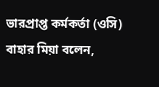ভারপ্রাপ্ত কর্মকর্তা (ওসি) বাহার মিয়া বলেন,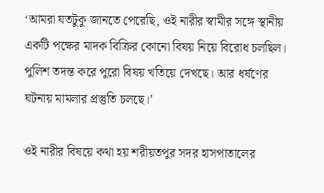‘আমরা যতটুকু জানতে পেরেছি, ওই নারীর স্বামীর সঙ্গে স্থানীয় একটি পক্ষের মাদক বিক্রির কোনো বিষয় নিয়ে বিরোধ চলছিল। পুলিশ তদন্ত করে পুরো বিষয় খতিয়ে দেখছে। আর ধর্ষণের ঘটনায় মামলার প্রস্তুতি চলছে।’

ওই নারীর বিষয়ে কথা হয় শরীয়তপুর সদর হাসপাতালের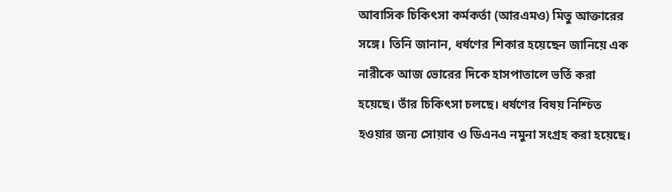আবাসিক চিকিৎসা কর্মকর্তা (আরএমও) মিতু আক্তারের সঙ্গে। তিনি জানান, ধর্ষণের শিকার হয়েছেন জানিয়ে এক নারীকে আজ ভোরের দিকে হাসপাতালে ভর্তি করা হয়েছে। তাঁর চিকিৎসা চলছে। ধর্ষণের বিষয় নিশ্চিত হওয়ার জন্য সোয়াব ও ডিএনএ নমুনা সংগ্রহ করা হয়েছে।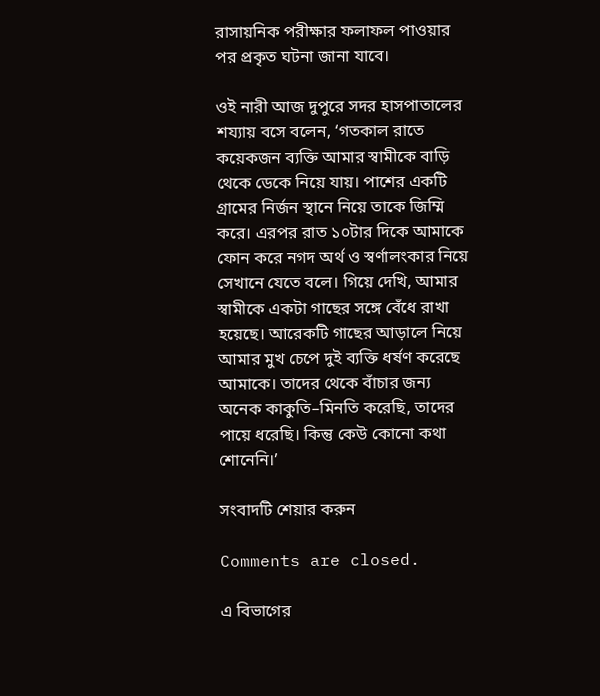রাসায়নিক পরীক্ষার ফলাফল পাওয়ার পর প্রকৃত ঘটনা জানা যাবে।

ওই নারী আজ দুপুরে সদর হাসপাতালের শয্যায় বসে বলেন, ‘গতকাল রাতে কয়েকজন ব্যক্তি আমার স্বামীকে বাড়ি থেকে ডেকে নিয়ে যায়। পাশের একটি গ্রামের নির্জন স্থানে নিয়ে তাকে জিম্মি করে। এরপর রাত ১০টার দিকে আমাকে ফোন করে নগদ অর্থ ও স্বর্ণালংকার নিয়ে সেখানে যেতে বলে। গিয়ে দেখি, আমার স্বামীকে একটা গাছের সঙ্গে বেঁধে রাখা হয়েছে। আরেকটি গাছের আড়ালে নিয়ে আমার মুখ চেপে দুই ব্যক্তি ধর্ষণ করেছে আমাকে। তাদের থেকে বাঁচার জন্য অনেক কাকুতি–মিনতি করেছি, তাদের পায়ে ধরেছি। কিন্তু কেউ কোনো কথা শোনেনি।’

সংবাদটি শেয়ার করুন

Comments are closed.

এ বিভাগের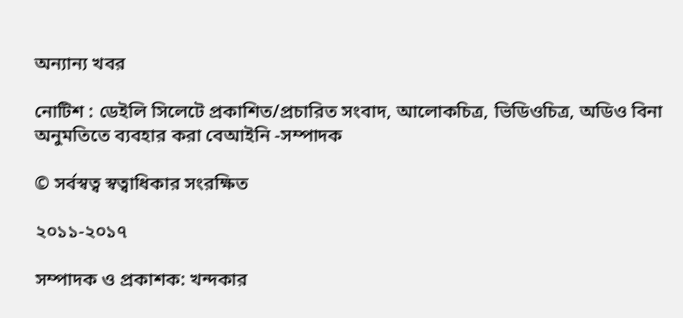অন্যান্য খবর

নোটিশ : ডেইলি সিলেটে প্রকাশিত/প্রচারিত সংবাদ, আলোকচিত্র, ভিডিওচিত্র, অডিও বিনা অনুমতিতে ব্যবহার করা বেআইনি -সম্পাদক

© সর্বস্বত্ব স্বত্বাধিকার সংরক্ষিত

২০১১-২০১৭

সম্পাদক ও প্রকাশক: খন্দকার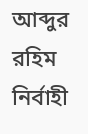আব্দুর রহিম
নির্বাহী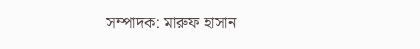সম্পাদক: মারুফ হাসান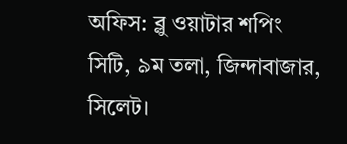অফিস: ব্লু ওয়াটার শপিং সিটি, ৯ম তলা, জিন্দাবাজার, সিলেট।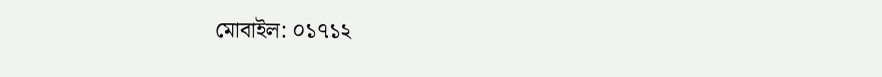মোবাইল: ০১৭১২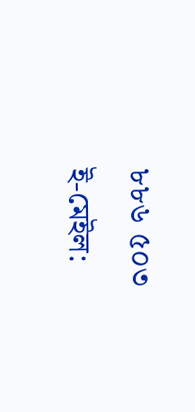৮৮৬ ৫০৩
ই-মেইল: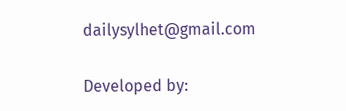dailysylhet@gmail.com

Developed by: